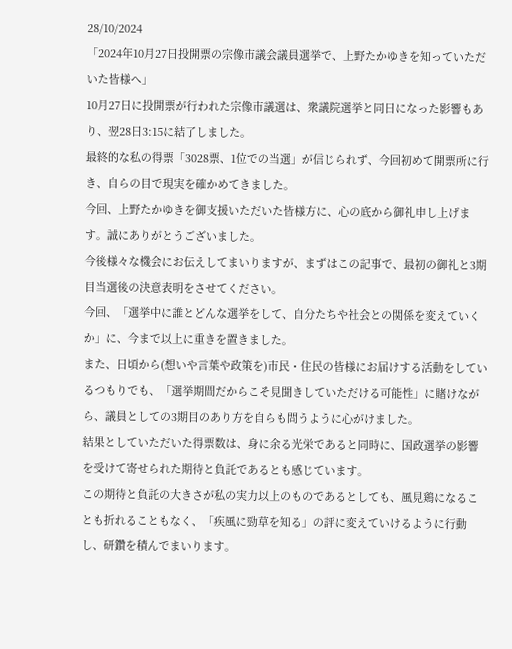28/10/2024
「2024年10月27日投開票の宗像市議会議員選挙で、上野たかゆきを知っていただいた皆様へ」
10月27日に投開票が行われた宗像市議選は、衆議院選挙と同日になった影響もあり、翌28日3:15に結了しました。
最終的な私の得票「3028票、1位での当選」が信じられず、今回初めて開票所に行き、自らの目で現実を確かめてきました。
今回、上野たかゆきを御支援いただいた皆様方に、心の底から御礼申し上げます。誠にありがとうございました。
今後様々な機会にお伝えしてまいりますが、まずはこの記事で、最初の御礼と3期目当選後の決意表明をさせてください。
今回、「選挙中に誰とどんな選挙をして、自分たちや社会との関係を変えていくか」に、今まで以上に重きを置きました。
また、日頃から(想いや言葉や政策を)市民・住民の皆様にお届けする活動をしているつもりでも、「選挙期間だからこそ見聞きしていただける可能性」に賭けながら、議員としての3期目のあり方を自らも問うように心がけました。
結果としていただいた得票数は、身に余る光栄であると同時に、国政選挙の影響を受けて寄せられた期待と負託であるとも感じています。
この期待と負託の大きさが私の実力以上のものであるとしても、風見鶏になることも折れることもなく、「疾風に勁草を知る」の評に変えていけるように行動し、研鑽を積んでまいります。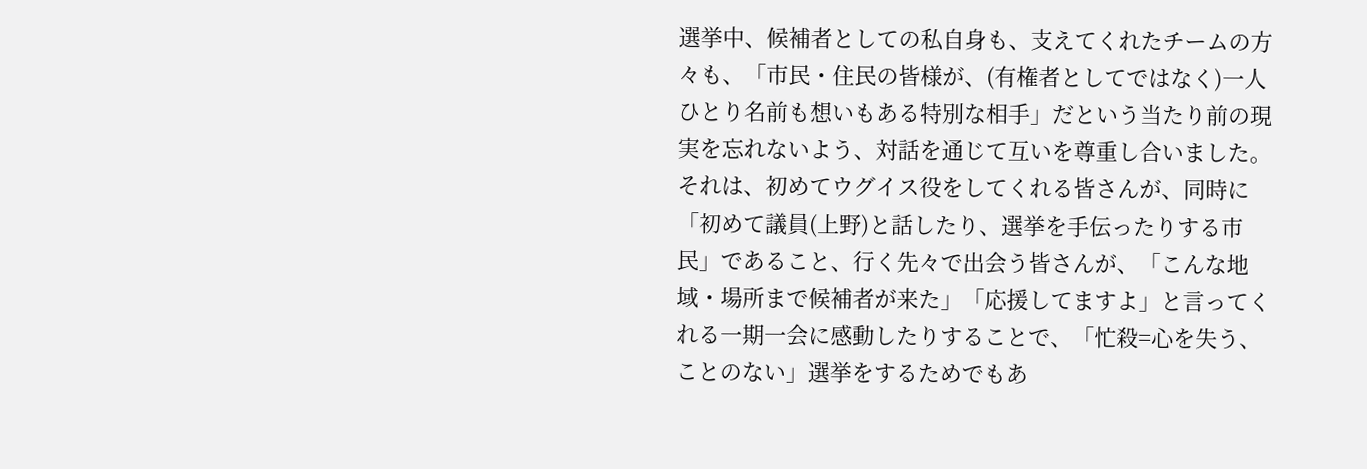選挙中、候補者としての私自身も、支えてくれたチームの方々も、「市民・住民の皆様が、(有権者としてではなく)一人ひとり名前も想いもある特別な相手」だという当たり前の現実を忘れないよう、対話を通じて互いを尊重し合いました。
それは、初めてウグイス役をしてくれる皆さんが、同時に「初めて議員(上野)と話したり、選挙を手伝ったりする市民」であること、行く先々で出会う皆さんが、「こんな地域・場所まで候補者が来た」「応援してますよ」と言ってくれる一期一会に感動したりすることで、「忙殺=心を失う、ことのない」選挙をするためでもあ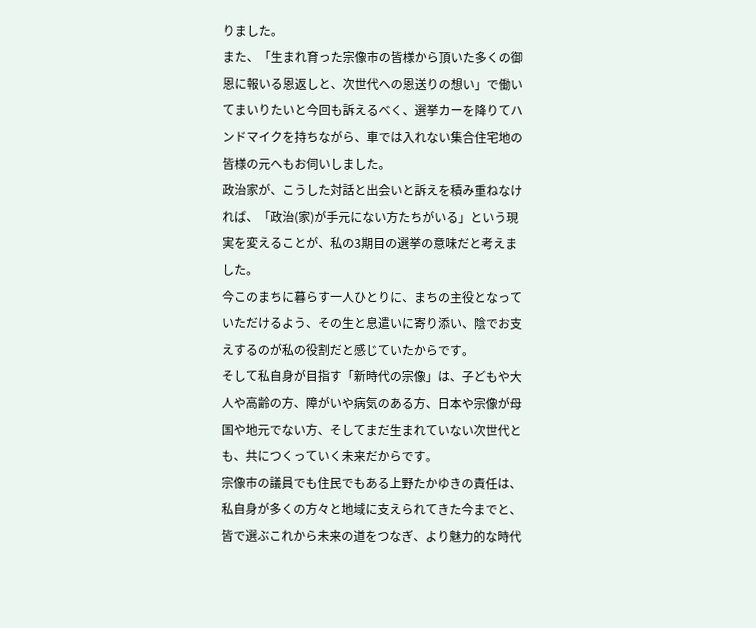りました。
また、「生まれ育った宗像市の皆様から頂いた多くの御恩に報いる恩返しと、次世代への恩送りの想い」で働いてまいりたいと今回も訴えるべく、選挙カーを降りてハンドマイクを持ちながら、車では入れない集合住宅地の皆様の元へもお伺いしました。
政治家が、こうした対話と出会いと訴えを積み重ねなければ、「政治(家)が手元にない方たちがいる」という現実を変えることが、私の3期目の選挙の意味だと考えました。
今このまちに暮らす一人ひとりに、まちの主役となっていただけるよう、その生と息遣いに寄り添い、陰でお支えするのが私の役割だと感じていたからです。
そして私自身が目指す「新時代の宗像」は、子どもや大人や高齢の方、障がいや病気のある方、日本や宗像が母国や地元でない方、そしてまだ生まれていない次世代とも、共につくっていく未来だからです。
宗像市の議員でも住民でもある上野たかゆきの責任は、私自身が多くの方々と地域に支えられてきた今までと、皆で選ぶこれから未来の道をつなぎ、より魅力的な時代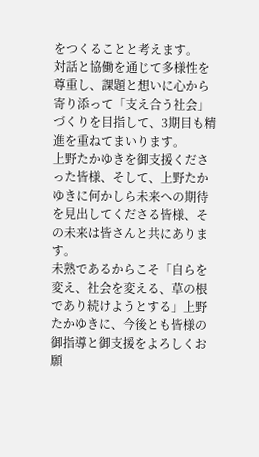をつくることと考えます。
対話と協働を通じて多様性を尊重し、課題と想いに心から寄り添って「支え合う社会」づくりを目指して、3期目も精進を重ねてまいります。
上野たかゆきを御支援くださった皆様、そして、上野たかゆきに何かしら未来への期待を見出してくださる皆様、その未来は皆さんと共にあります。
未熟であるからこそ「自らを変え、社会を変える、草の根であり続けようとする」上野たかゆきに、今後とも皆様の御指導と御支援をよろしくお願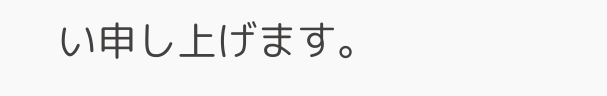い申し上げます。